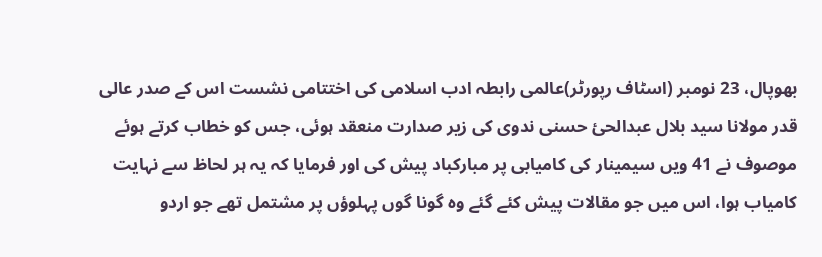بھوپال، 23 نومبر (اسٹاف رپورٹر)عالمی رابطہ ادب اسلامی کی اختتامی نشست اس کے صدر عالی قدر مولانا سید بلال عبدالحیٔ حسنی ندوی کی زیر صدارت منعقد ہوئی، جس کو خطاب کرتے ہوئے موصوف نے 41 ویں سیمینار کی کامیابی پر مبارکباد پیش کی اور فرمایا کہ یہ ہر لحاظ سے نہایت کامیاب ہوا، اس میں جو مقالات پیش کئے گئے وہ گونا گوں پہلوؤں پر مشتمل تھے جو اردو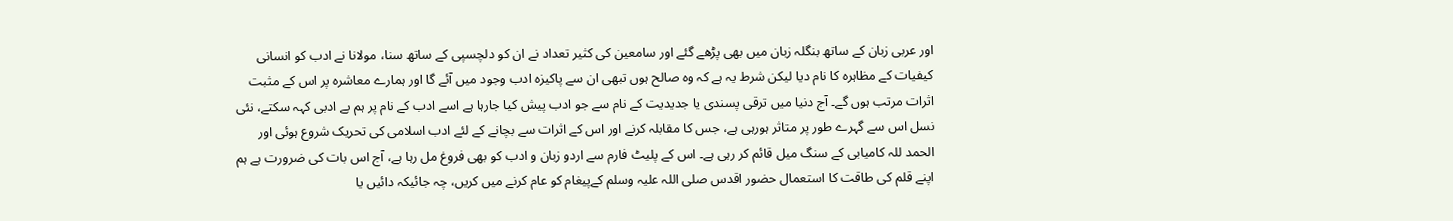اور عربی زبان کے ساتھ بنگلہ زبان میں بھی پڑھے گئے اور سامعین کی کثیر تعداد نے ان کو دلچسپی کے ساتھ سنا، مولانا نے ادب کو انسانی کیفیات کے مظاہرہ کا نام دیا لیکن شرط یہ ہے کہ وہ صالح ہوں تبھی ان سے پاکیزہ ادب وجود میں آئے گا اور ہمارے معاشرہ پر اس کے مثبت اثرات مرتب ہوں گے۔ آج دنیا میں ترقی پسندی یا جدیدیت کے نام سے جو ادب پیش کیا جارہا ہے اسے ادب کے نام پر ہم بے ادبی کہہ سکتے، نئی نسل اس سے گہرے طور پر متاثر ہورہی ہے، جس کا مقابلہ کرنے اور اس کے اثرات سے بچانے کے لئے ادب اسلامی کی تحریک شروع ہوئی اور الحمد للہ کامیابی کے سنگ میل قائم کر رہی ہے۔ اس کے پلیٹ فارم سے اردو زبان و ادب کو بھی فروغ مل رہا ہے، آج اس بات کی ضرورت ہے ہم اپنے قلم کی طاقت کا استعمال حضور اقدس صلی اللہ علیہ وسلم کےپیغام کو عام کرنے میں کریں، چہ جائیکہ دائیں یا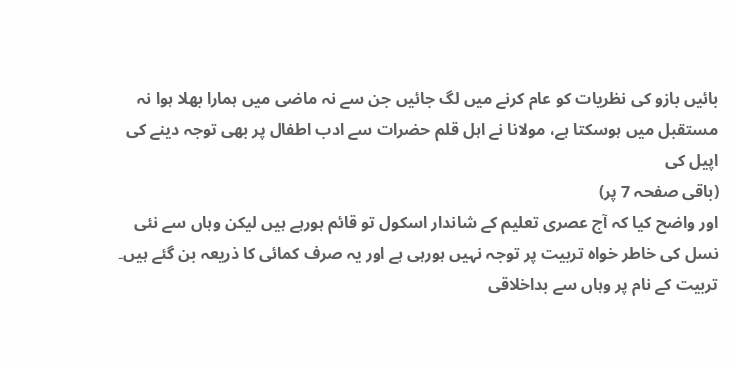بائیں بازو کی نظریات کو عام کرنے میں لگ جائیں جن سے نہ ماضی میں ہمارا بھلا ہوا نہ مستقبل میں ہوسکتا ہے، مولانا نے اہل قلم حضرات سے ادب اطفال پر بھی توجہ دینے کی اپیل کی
(باقی صفحہ 7 پر)
اور واضح کیا کہ آج عصری تعلیم کے شاندار اسکول تو قائم ہورہے ہیں لیکن وہاں سے نئی نسل کی خاطر خواہ تربیت پر توجہ نہیں ہورہی ہے اور یہ صرف کمائی کا ذریعہ بن گئے ہیں۔ تربیت کے نام پر وہاں سے بداخلاقی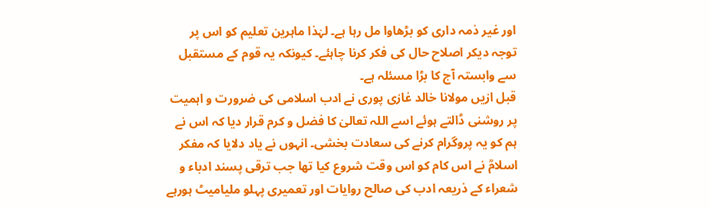اور غیر ذمہ داری کو بڑھاوا مل رہا ہے۔ لہٰذا ماہرین تعلیم کو اس پر توجہ دیکر اصلاح حال کی فکر کرنا چاہئے۔ کیونکہ یہ قوم کے مستقبل سے وابستہ آج کا بڑا مسئلہ ہے۔
قبل ازیں مولانا خالد غازی پوری نے ادب اسلامی کی ضرورت و اہمیت پر روشنی ڈالتے ہوئے اسے اللہ تعالیٰ کا فضل و کرم قرار دیا کہ اس نے ہم کو یہ پروگرام کرنے کی سعادت بخشی۔ انہوں نے یاد دلایا کہ مفکر اسلامؒ نے اس کام کو اس وقت شروع کیا تھا جب ترقی پسند ادباء و شعراء کے ذریعہ ادب کی صالح روایات اور تعمیری پہلو ملیامیٹ ہورہے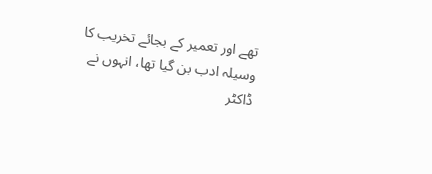تھے اور تعمیر کے بجائے تخریب کا وسیلہ ادب بن گیا تھا، انہوں نے ڈاکٹر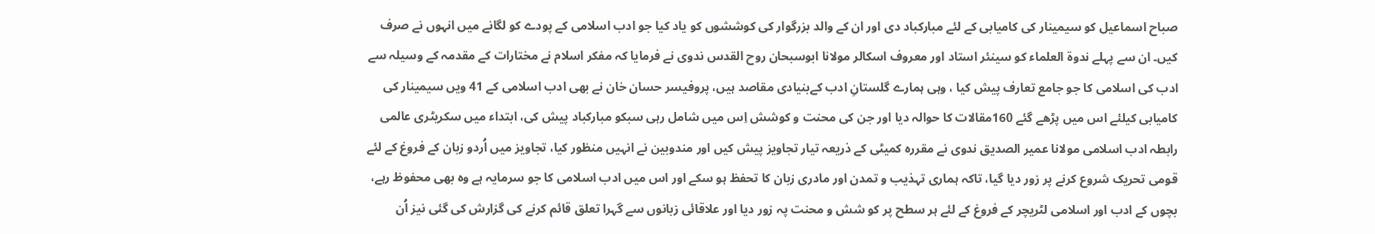صباح اسماعیل کو سیمینار کی کامیابی کے لئے مبارکباد دی اور ان کے والد بزرگوار کی کوششوں کو یاد کیا جو ادب اسلامی کے پودے کو لگانے میں انہوں نے صرف کیں۔ ان سے پہلے ندوۃ العلماء کو سینئر استاد اور معروف اسکالر مولانا ابوسبحان روح القدس ندوی نے فرمایا کہ مفکر اسلام نے مختارات کے مقدمہ کے وسیلہ سے ادب کی اسلامی کا جو جامع تعارف پیش کیا ، وہی ہمارے گلستانِ ادب کےبنیادی مقاصد ہیں، پروفیسر حسان خان نے بھی ادب اسلامی کے 41 ویں سیمینار کی کامیابی کیلئے اس میں پڑھے گئے 160مقالات کا حوالہ دیا اور جن کی محنت و کوشش اِس میں شامل رہی سبکو مبارکباد پیش کی، ابتداء میں سکریٹری عالمی رابطہ ادب اسلامی مولانا عمیر الصدیق ندوی نے مقررہ کمیٹی کے ذریعہ تیار تجاویز پیش کیں اور مندوبین نے انہیں منظور کیا، تجاویز میں اُردو زبان کے فروغ کے لئے قومی تحریک شروع کرنے پر زور دیا گیا، تاکہ ہماری تہذیب و تمدن اور مادری زبان کا تحفظ ہو سکے اور اس میں ادب اسلامی کا جو سرمایہ ہے وہ بھی محفوظ رہے، بچوں کے ادب اور اسلامی لٹریچر کے فروغ کے لئے ہر سطح پر کو شش و محنت پہ زور دیا اور علاقائی زبانوں سے گہرا تعلق قائم کرنے کی گزارش کی گئی نیز اُن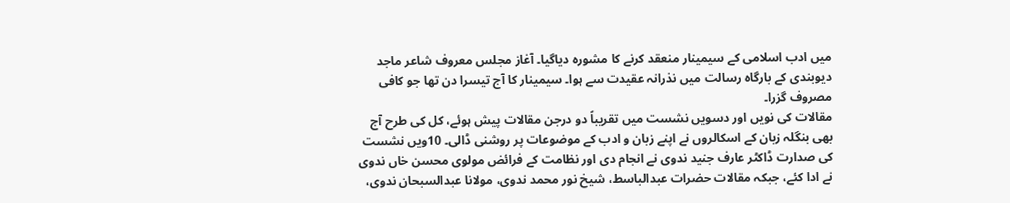میں ادب اسلامی کے سیمینار منعقد کرنے کا مشورہ دیاگیا۔ آغاز مجلس معروف شاعر ماجد دیوبندی کے بارگاہ رسالت میں نذرانہ عقیدت سے ہوا۔ سیمینار کا آج تیسرا دن تھا جو کافی مصروف گزرا۔
مقالات کی نویں اور دسویں نشست میں تقریباً دو درجن مقالات پیش ہوئے، کل کی طرح آج بھی بنگلہ زبان کے اسکالروں نے اپنے زبان و ادب کے موضوعات پر روشنی ڈالی۔ 10ویں نشست کی صدارت ڈاکٹر عارف جنید ندوی نے انجام دی اور نظامت کے فرائض مولوی محسن خاں ندوی نے ادا کئے، جبکہ مقالات حضرات عبدالباسط، شیخ نور محمد ندوی، مولانا عبدالسبحان ندوی،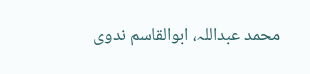محمد عبداللہ، ابوالقاسم ندوی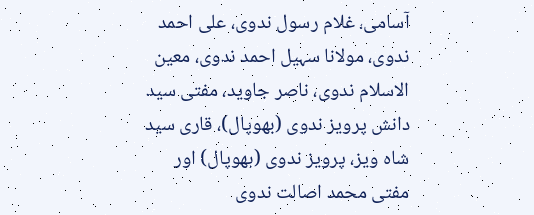آسامی، غلام رسول ندوی، علی احمد ندوی، مولانا سہیل احمد ندوی، معین الاسلام ندوی، ناصر جاوید، مفتی سید دانش پرویز ندوی (بھوپال)، قاری سید شاہ ویز، پرویز ندوی (بھوپال) اور مفتی محمد اصالت ندوی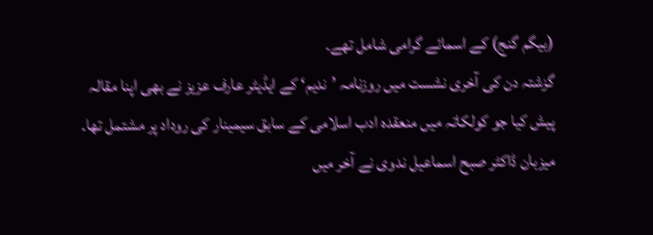(بیگم گنج) کے اسمائے گرامی شامل تھے۔
گزشتہ دن کی آخری نشست میں روزنامہ ’ندیم‘ کے ایڈیٹر عارف عزیز نے بھی اپنا مقالہ پیش کیا جو کولکاتہ میں منعقدہ ادب اسلامی کے سابق سیمینار کی روداد پر مشتمل تھا۔ میزبان ڈاکٹر صبح اسماعیل ندوی نے آخر میں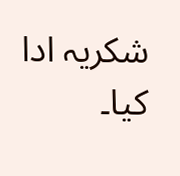شکریہ ادا کیا۔